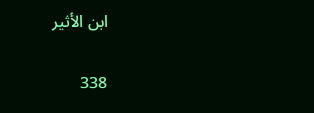ابن الأثير

338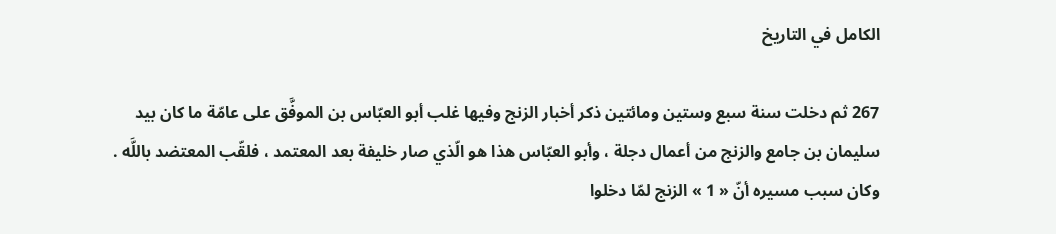الكامل في التاريخ

267 ثم دخلت سنة سبع وستين ومائتين ذكر أخبار الزنج وفيها غلب أبو العبّاس بن الموفَّق على عامّة ما كان بيد سليمان بن جامع والزنج من أعمال دجلة ، وأبو العبّاس هذا هو الّذي صار خليفة بعد المعتمد ، فلقّب المعتضد باللَّه . وكان سبب مسيره أنّ « 1 » الزنج لمّا دخلوا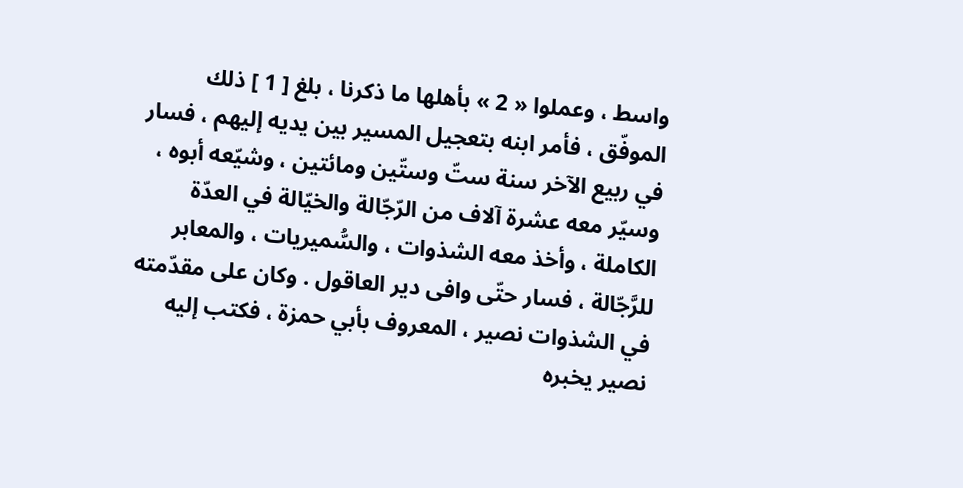واسط ، وعملوا « 2 » بأهلها ما ذكرنا ، بلغ [ 1 ] ذلك الموفّق ، فأمر ابنه بتعجيل المسير بين يديه إليهم ، فسار في ربيع الآخر سنة ستّ وستّين ومائتين ، وشيّعه أبوه ، وسيّر معه عشرة آلاف من الرّجّالة والخيّالة في العدّة الكاملة ، وأخذ معه الشذوات ، والسُّميريات ، والمعابر للرَّجّالة ، فسار حتّى وافى دير العاقول . وكان على مقدّمته في الشذوات نصير ، المعروف بأبي حمزة ، فكتب إليه نصير يخبره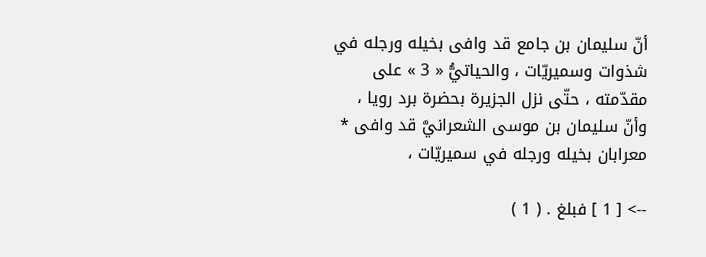أنّ سليمان بن جامع قد وافى بخيله ورجله في شذوات وسميريّات ، والحياتيُّ « 3 » على مقدّمته ، حتّى نزل الجزيرة بحضرة برد رويا ، وأنّ سليمان بن موسى الشعرانيَّ قد وافى * معرابان بخيله ورجله في سميريّات ،

--> [ 1 ] فبلغ . ( 1 )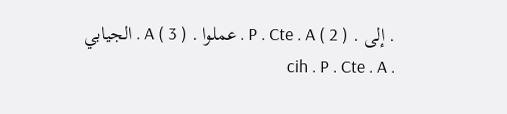. إلى . P . Cte . A ( 2 ) . عملوا . A ( 3 ) . الجيابي . cih . P . Cte . A